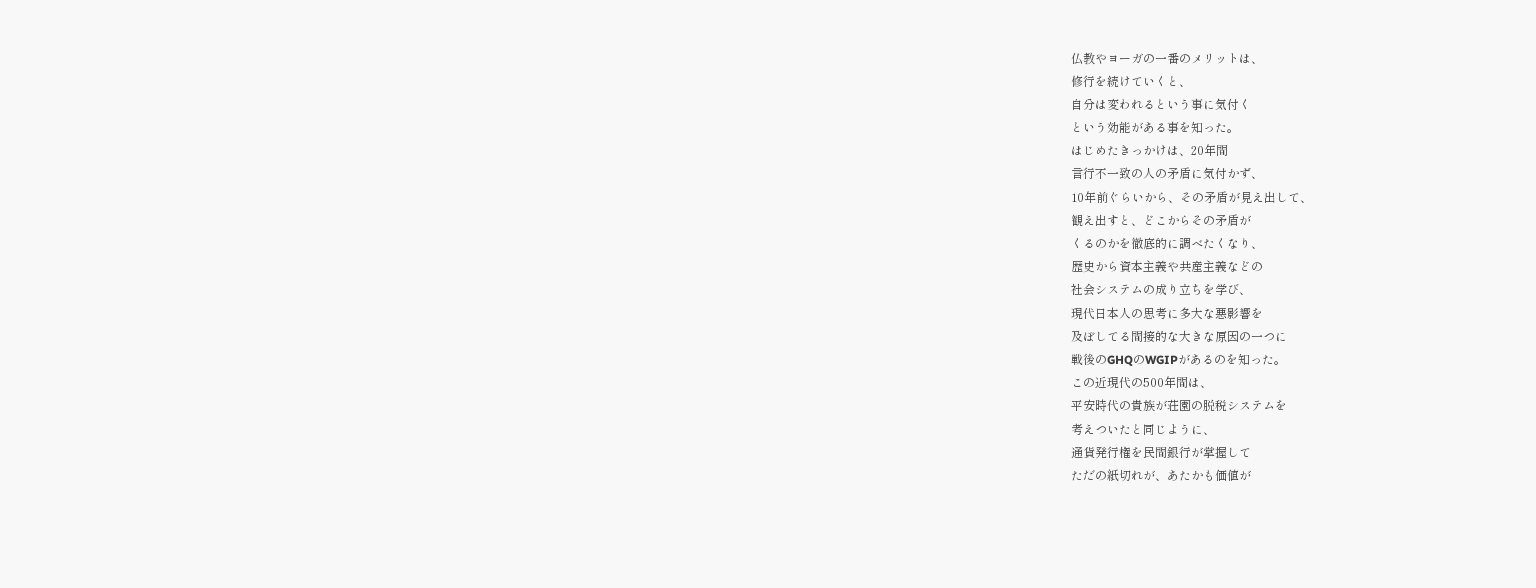仏教やヨーガの一番のメリットは、
修行を続けていくと、
自分は変われるという事に気付く
という効能がある事を知った。
はじめたきっかけは、20年間
言行不一致の人の矛盾に気付かず、
10年前ぐらいから、その矛盾が見え出して、
観え出すと、どこからその矛盾が
くるのかを徹底的に調べたくなり、
歴史から資本主義や共産主義などの
社会システムの成り立ちを学び、
現代日本人の思考に多大な悪影響を
及ぼしてる間接的な大きな原因の一つに
戦後のGHQのWGIPがあるのを知った。
この近現代の500年間は、
平安時代の貴族が荘園の脱税システムを
考えついたと同じように、
通貨発行権を民間銀行が掌握して
ただの紙切れが、あたかも価値が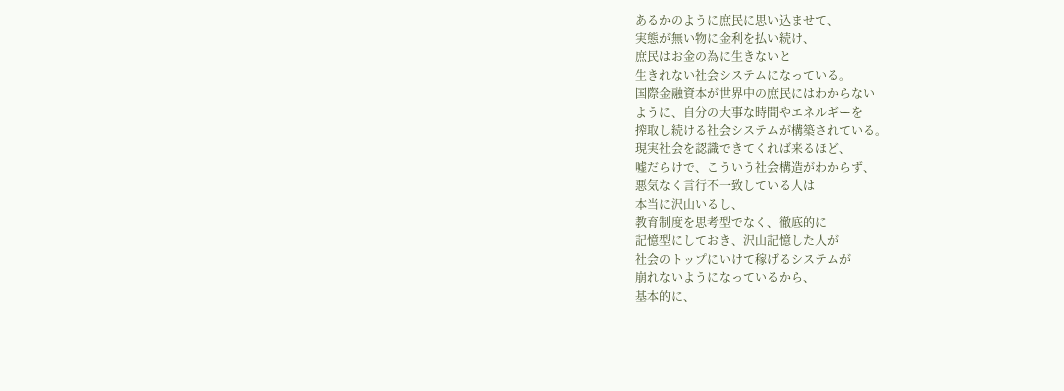あるかのように庶民に思い込ませて、
実態が無い物に金利を払い続け、
庶民はお金の為に生きないと
生きれない社会システムになっている。
国際金融資本が世界中の庶民にはわからない
ように、自分の大事な時間やエネルギーを
搾取し続ける社会システムが構築されている。
現実社会を認識できてくれば来るほど、
嘘だらけで、こういう社会構造がわからず、
悪気なく言行不一致している人は
本当に沢山いるし、
教育制度を思考型でなく、徹底的に
記憶型にしておき、沢山記憶した人が
社会のトップにいけて稼げるシステムが
崩れないようになっているから、
基本的に、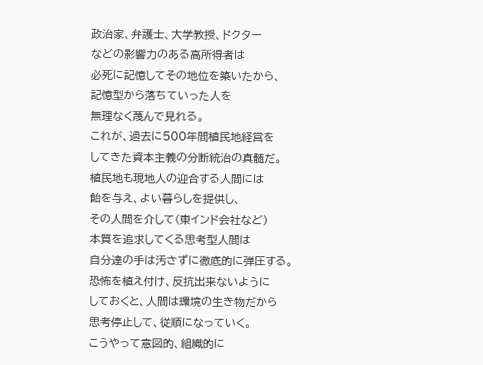政治家、弁護士、大学教授、ドクター
などの影響力のある高所得者は
必死に記憶してその地位を築いたから、
記憶型から落ちていった人を
無理なく蔑んで見れる。
これが、過去に500年間植民地経営を
してきた資本主義の分断統治の真髄だ。
植民地も現地人の迎合する人間には
飴を与え、よい暮らしを提供し、
その人間を介して(東インド会社など)
本質を追求してくる思考型人間は
自分達の手は汚さずに徹底的に弾圧する。
恐怖を植え付け、反抗出来ないように
しておくと、人間は環境の生き物だから
思考停止して、従順になっていく。
こうやって意図的、組織的に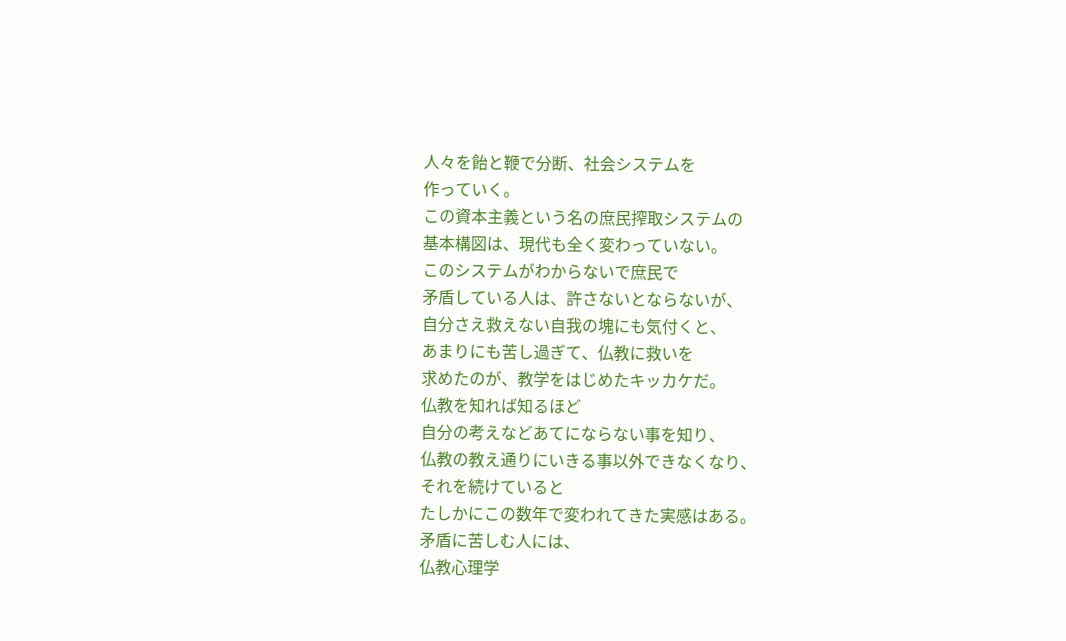人々を飴と鞭で分断、社会システムを
作っていく。
この資本主義という名の庶民搾取システムの
基本構図は、現代も全く変わっていない。
このシステムがわからないで庶民で
矛盾している人は、許さないとならないが、
自分さえ救えない自我の塊にも気付くと、
あまりにも苦し過ぎて、仏教に救いを
求めたのが、教学をはじめたキッカケだ。
仏教を知れば知るほど
自分の考えなどあてにならない事を知り、
仏教の教え通りにいきる事以外できなくなり、
それを続けていると
たしかにこの数年で変われてきた実感はある。
矛盾に苦しむ人には、
仏教心理学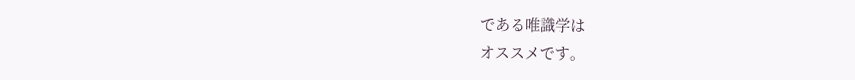である唯識学は
オススメです。